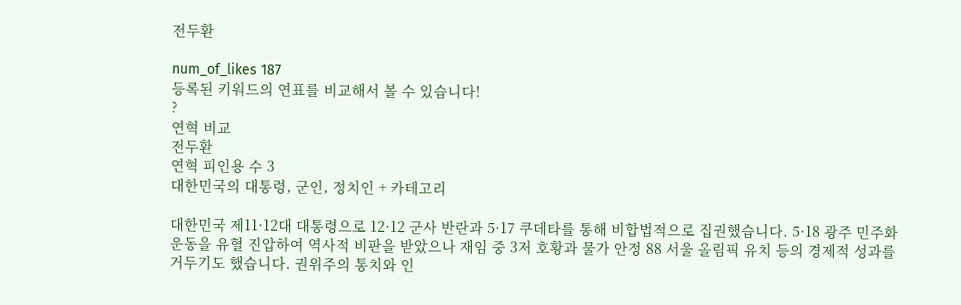전두환

num_of_likes 187
등록된 키워드의 연표를 비교해서 볼 수 있습니다!
?
연혁 비교
전두환
연혁 피인용 수 3
대한민국의 대통령, 군인, 정치인 + 카테고리

대한민국 제11·12대 대통령으로 12·12 군사 반란과 5·17 쿠데타를 통해 비합법적으로 집권했습니다. 5·18 광주 민주화 운동을 유혈 진압하여 역사적 비판을 받았으나 재임 중 3저 호황과 물가 안정 88 서울 올림픽 유치 등의 경제적 성과를 거두기도 했습니다. 권위주의 통치와 인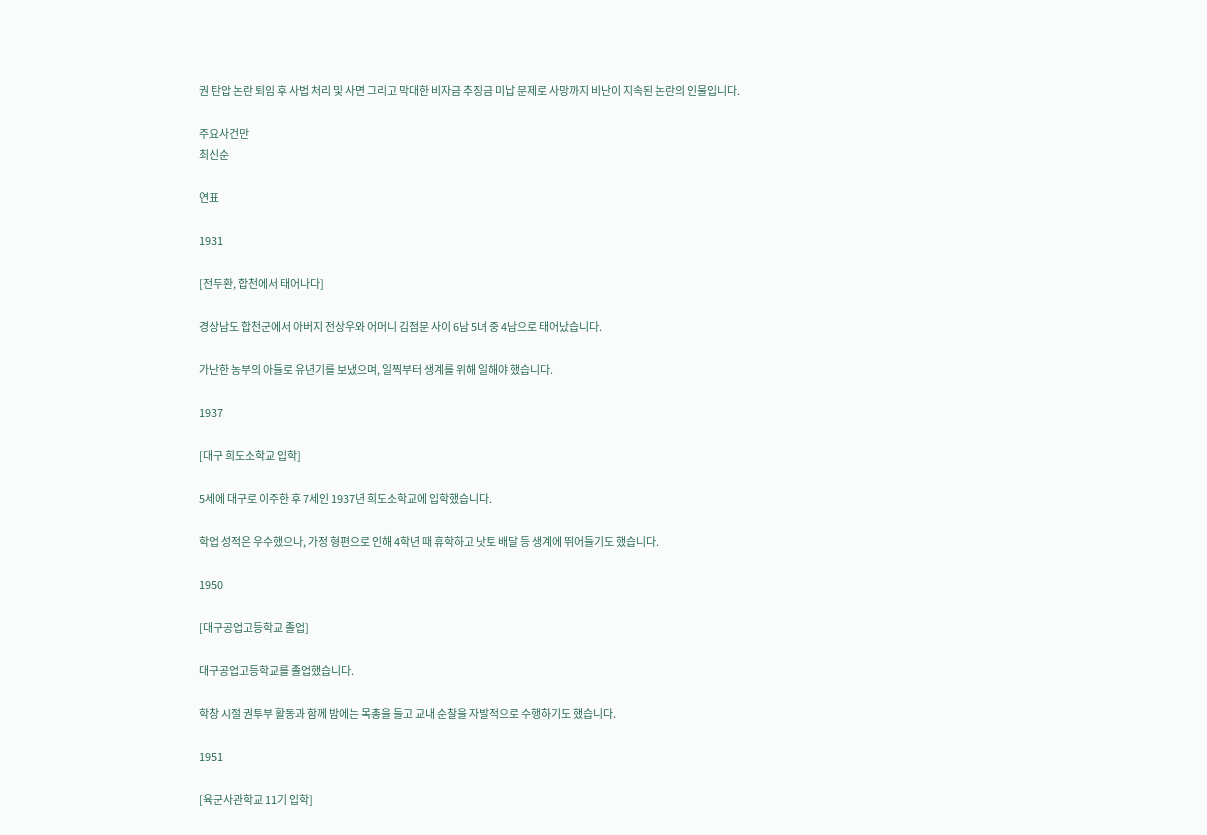권 탄압 논란 퇴임 후 사법 처리 및 사면 그리고 막대한 비자금 추징금 미납 문제로 사망까지 비난이 지속된 논란의 인물입니다.

주요사건만
최신순

연표

1931

[전두환, 합천에서 태어나다]

경상남도 합천군에서 아버지 전상우와 어머니 김점문 사이 6남 5녀 중 4남으로 태어났습니다.

가난한 농부의 아들로 유년기를 보냈으며, 일찍부터 생계를 위해 일해야 했습니다.

1937

[대구 희도소학교 입학]

5세에 대구로 이주한 후 7세인 1937년 희도소학교에 입학했습니다.

학업 성적은 우수했으나, 가정 형편으로 인해 4학년 때 휴학하고 낫토 배달 등 생계에 뛰어들기도 했습니다.

1950

[대구공업고등학교 졸업]

대구공업고등학교를 졸업했습니다.

학창 시절 권투부 활동과 함께 밤에는 목총을 들고 교내 순찰을 자발적으로 수행하기도 했습니다.

1951

[육군사관학교 11기 입학]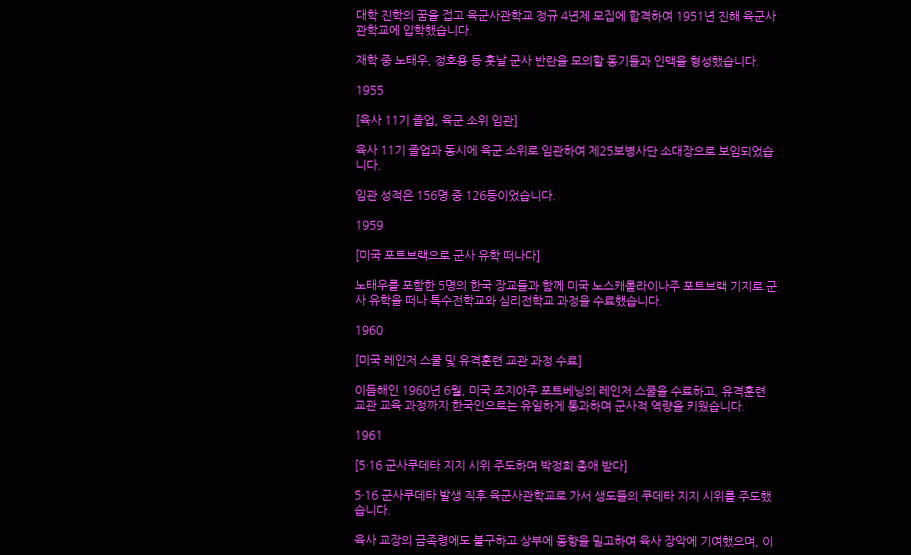대학 진학의 꿈을 접고 육군사관학교 정규 4년제 모집에 합격하여 1951년 진해 육군사관학교에 입학했습니다.

재학 중 노태우, 정호용 등 훗날 군사 반란을 모의할 동기들과 인맥을 형성했습니다.

1955

[육사 11기 졸업, 육군 소위 임관]

육사 11기 졸업과 동시에 육군 소위로 임관하여 제25보병사단 소대장으로 보임되었습니다.

임관 성적은 156명 중 126등이었습니다.

1959

[미국 포트브랙으로 군사 유학 떠나다]

노태우를 포함한 5명의 한국 장교들과 함께 미국 노스캐롤라이나주 포트브랙 기지로 군사 유학을 떠나 특수전학교와 심리전학교 과정을 수료했습니다.

1960

[미국 레인저 스쿨 및 유격훈련 교관 과정 수료]

이듬해인 1960년 6월, 미국 조지아주 포트베닝의 레인저 스쿨을 수료하고, 유격훈련 교관 교육 과정까지 한국인으로는 유일하게 통과하며 군사적 역량을 키웠습니다.

1961

[5·16 군사쿠데타 지지 시위 주도하며 박정희 총애 받다]

5·16 군사쿠데타 발생 직후 육군사관학교로 가서 생도들의 쿠데타 지지 시위를 주도했습니다.

육사 교장의 금족령에도 불구하고 상부에 동향을 밀고하여 육사 장악에 기여했으며, 이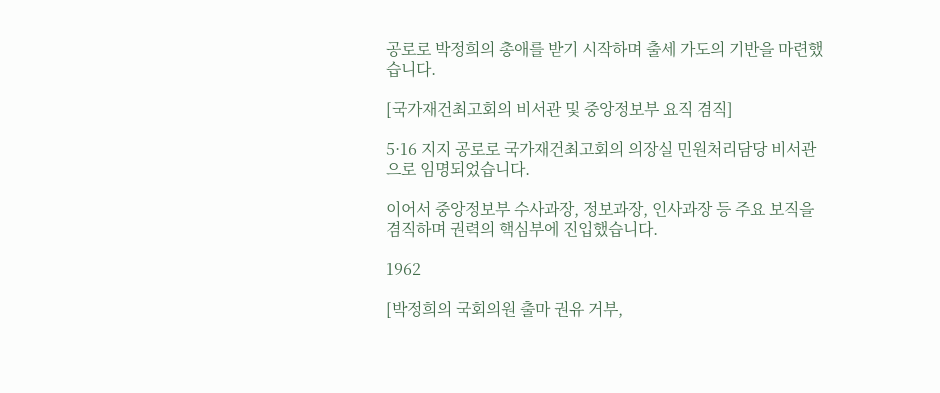공로로 박정희의 총애를 받기 시작하며 출세 가도의 기반을 마련했습니다.

[국가재건최고회의 비서관 및 중앙정보부 요직 겸직]

5·16 지지 공로로 국가재건최고회의 의장실 민원처리담당 비서관으로 임명되었습니다.

이어서 중앙정보부 수사과장, 정보과장, 인사과장 등 주요 보직을 겸직하며 권력의 핵심부에 진입했습니다.

1962

[박정희의 국회의원 출마 권유 거부,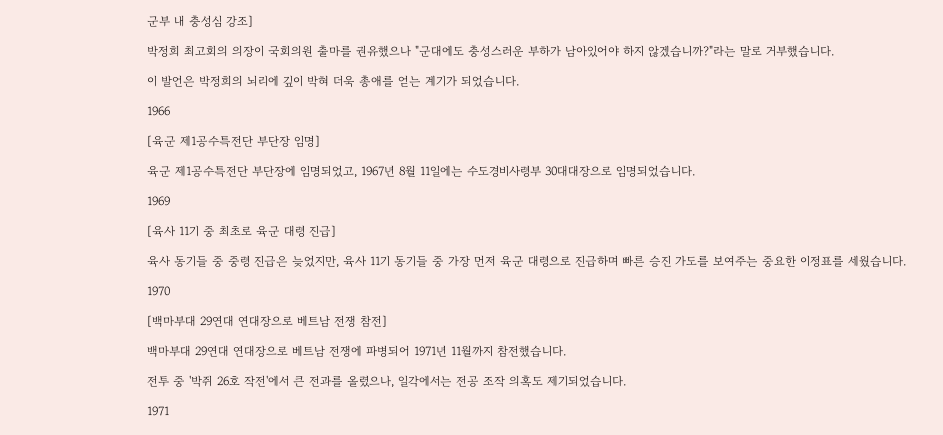군부 내 충성심 강조]

박정희 최고회의 의장이 국회의원 출마를 권유했으나 "군대에도 충성스러운 부하가 남아있어야 하지 않겠습니까?"라는 말로 거부했습니다.

이 발언은 박정희의 뇌리에 깊이 박혀 더욱 총애를 얻는 계기가 되었습니다.

1966

[육군 제1공수특전단 부단장 임명]

육군 제1공수특전단 부단장에 임명되었고, 1967년 8월 11일에는 수도경비사령부 30대대장으로 임명되었습니다.

1969

[육사 11기 중 최초로 육군 대령 진급]

육사 동기들 중 중령 진급은 늦었지만, 육사 11기 동기들 중 가장 먼저 육군 대령으로 진급하며 빠른 승진 가도를 보여주는 중요한 이정표를 세웠습니다.

1970

[백마부대 29연대 연대장으로 베트남 전쟁 참전]

백마부대 29연대 연대장으로 베트남 전쟁에 파병되어 1971년 11월까지 참전했습니다.

전투 중 '박쥐 26호 작전'에서 큰 전과를 올렸으나, 일각에서는 전공 조작 의혹도 제기되었습니다.

1971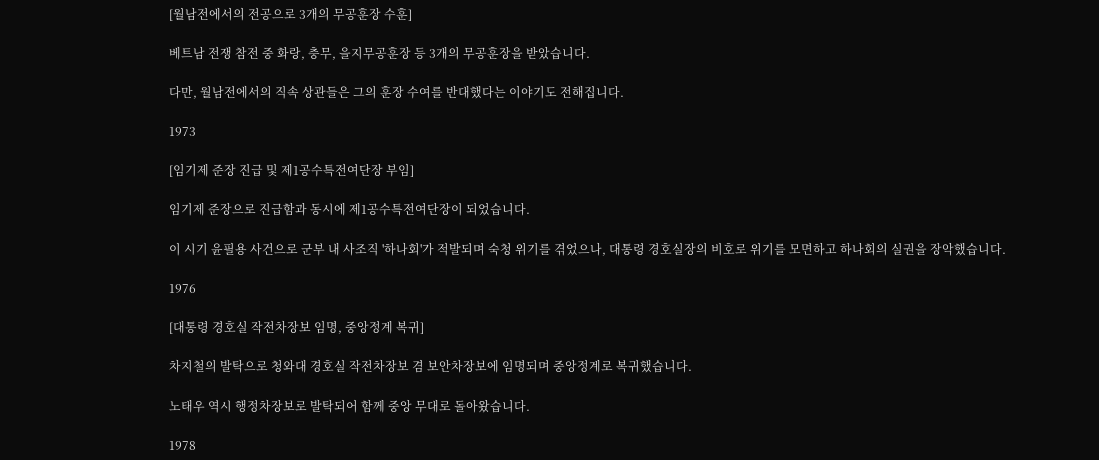[월남전에서의 전공으로 3개의 무공훈장 수훈]

베트남 전쟁 참전 중 화랑, 충무, 을지무공훈장 등 3개의 무공훈장을 받았습니다.

다만, 월남전에서의 직속 상관들은 그의 훈장 수여를 반대했다는 이야기도 전해집니다.

1973

[임기제 준장 진급 및 제1공수특전여단장 부임]

임기제 준장으로 진급함과 동시에 제1공수특전여단장이 되었습니다.

이 시기 윤필용 사건으로 군부 내 사조직 '하나회'가 적발되며 숙청 위기를 겪었으나, 대통령 경호실장의 비호로 위기를 모면하고 하나회의 실권을 장악했습니다.

1976

[대통령 경호실 작전차장보 임명, 중앙정계 복귀]

차지철의 발탁으로 청와대 경호실 작전차장보 겸 보안차장보에 임명되며 중앙정계로 복귀했습니다.

노태우 역시 행정차장보로 발탁되어 함께 중앙 무대로 돌아왔습니다.

1978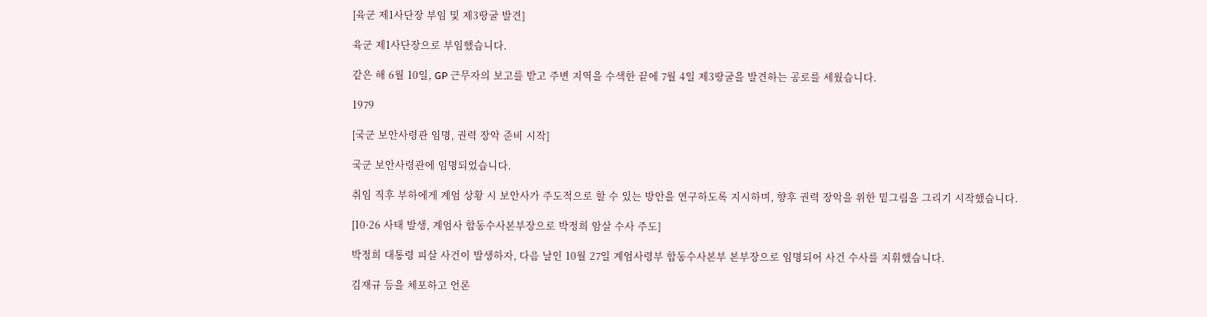[육군 제1사단장 부임 및 제3땅굴 발견]

육군 제1사단장으로 부임했습니다.

같은 해 6월 10일, GP 근무자의 보고를 받고 주변 지역을 수색한 끝에 7월 4일 제3땅굴을 발견하는 공로를 세웠습니다.

1979

[국군 보안사령관 임명, 권력 장악 준비 시작]

국군 보안사령관에 임명되었습니다.

취임 직후 부하에게 계엄 상황 시 보안사가 주도적으로 할 수 있는 방안을 연구하도록 지시하며, 향후 권력 장악을 위한 밑그림을 그리기 시작했습니다.

[10·26 사태 발생, 계엄사 합동수사본부장으로 박정희 암살 수사 주도]

박정희 대통령 피살 사건이 발생하자, 다음 날인 10월 27일 계엄사령부 합동수사본부 본부장으로 임명되어 사건 수사를 지휘했습니다.

김재규 등을 체포하고 언론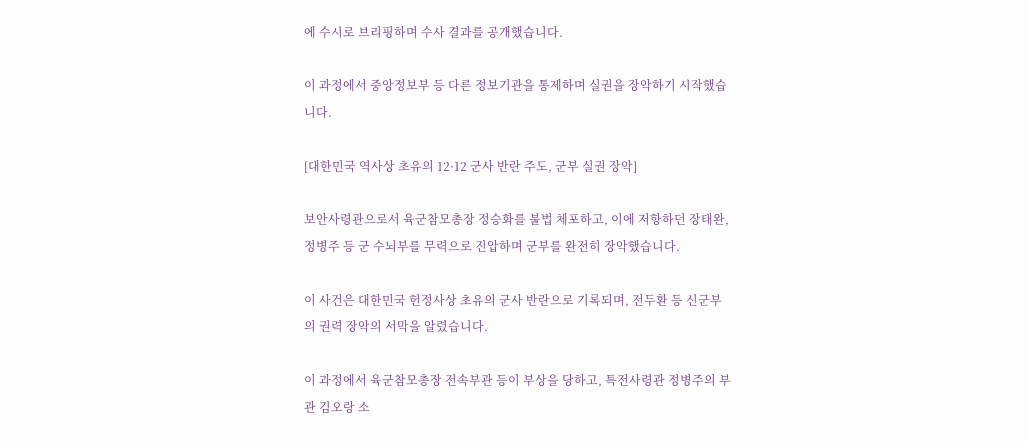에 수시로 브리핑하며 수사 결과를 공개했습니다.

이 과정에서 중앙정보부 등 다른 정보기관을 통제하며 실권을 장악하기 시작했습니다.

[대한민국 역사상 초유의 12·12 군사 반란 주도, 군부 실권 장악]

보안사령관으로서 육군참모총장 정승화를 불법 체포하고, 이에 저항하던 장태완, 정병주 등 군 수뇌부를 무력으로 진압하며 군부를 완전히 장악했습니다.

이 사건은 대한민국 헌정사상 초유의 군사 반란으로 기록되며, 전두환 등 신군부의 권력 장악의 서막을 알렸습니다.

이 과정에서 육군참모총장 전속부관 등이 부상을 당하고, 특전사령관 정병주의 부관 김오랑 소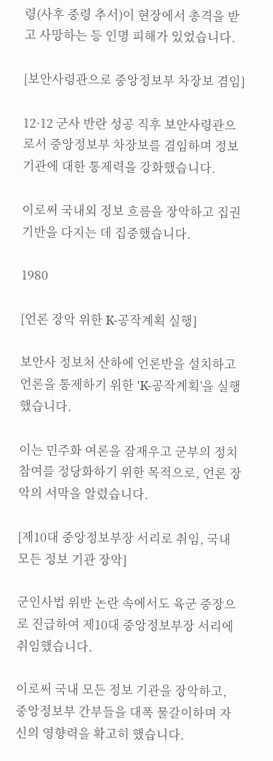령(사후 중령 추서)이 현장에서 총격을 받고 사망하는 등 인명 피해가 있었습니다.

[보안사령관으로 중앙정보부 차장보 겸임]

12·12 군사 반란 성공 직후 보안사령관으로서 중앙정보부 차장보를 겸임하며 정보기관에 대한 통제력을 강화했습니다.

이로써 국내외 정보 흐름을 장악하고 집권 기반을 다지는 데 집중했습니다.

1980

[언론 장악 위한 K-공작계획 실행]

보안사 정보처 산하에 언론반을 설치하고 언론을 통제하기 위한 'K-공작계획'을 실행했습니다.

이는 민주화 여론을 잠재우고 군부의 정치 참여를 정당화하기 위한 목적으로, 언론 장악의 서막을 알렸습니다.

[제10대 중앙정보부장 서리로 취임, 국내 모든 정보 기관 장악]

군인사법 위반 논란 속에서도 육군 중장으로 진급하여 제10대 중앙정보부장 서리에 취임했습니다.

이로써 국내 모든 정보 기관을 장악하고, 중앙정보부 간부들을 대폭 물갈이하며 자신의 영향력을 확고히 했습니다.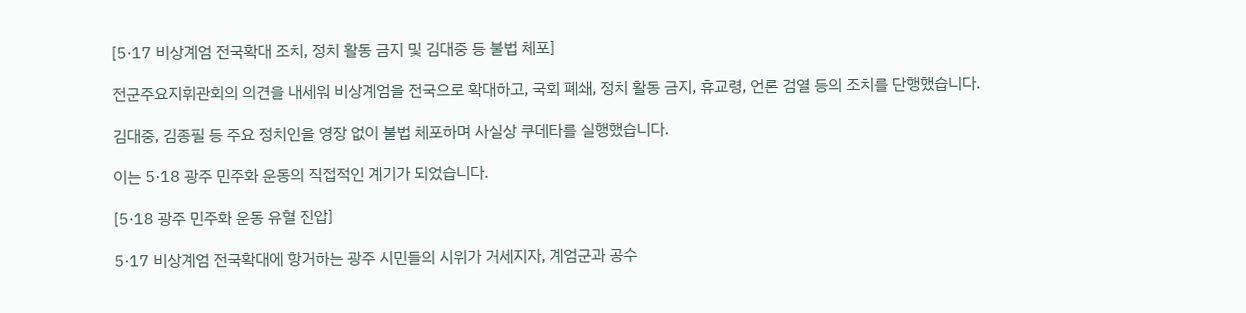[5·17 비상계엄 전국확대 조치, 정치 활동 금지 및 김대중 등 불법 체포]

전군주요지휘관회의 의견을 내세워 비상계엄을 전국으로 확대하고, 국회 폐쇄, 정치 활동 금지, 휴교령, 언론 검열 등의 조치를 단행했습니다.

김대중, 김종필 등 주요 정치인을 영장 없이 불법 체포하며 사실상 쿠데타를 실행했습니다.

이는 5·18 광주 민주화 운동의 직접적인 계기가 되었습니다.

[5·18 광주 민주화 운동 유혈 진압]

5·17 비상계엄 전국확대에 항거하는 광주 시민들의 시위가 거세지자, 계엄군과 공수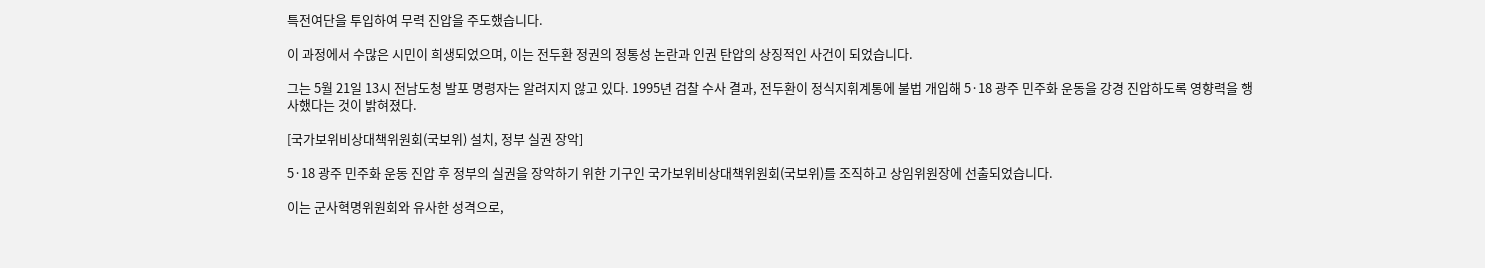특전여단을 투입하여 무력 진압을 주도했습니다.

이 과정에서 수많은 시민이 희생되었으며, 이는 전두환 정권의 정통성 논란과 인권 탄압의 상징적인 사건이 되었습니다.

그는 5월 21일 13시 전남도청 발포 명령자는 알려지지 않고 있다. 1995년 검찰 수사 결과, 전두환이 정식지휘계통에 불법 개입해 5·18 광주 민주화 운동을 강경 진압하도록 영향력을 행사했다는 것이 밝혀졌다.

[국가보위비상대책위원회(국보위) 설치, 정부 실권 장악]

5·18 광주 민주화 운동 진압 후 정부의 실권을 장악하기 위한 기구인 국가보위비상대책위원회(국보위)를 조직하고 상임위원장에 선출되었습니다.

이는 군사혁명위원회와 유사한 성격으로,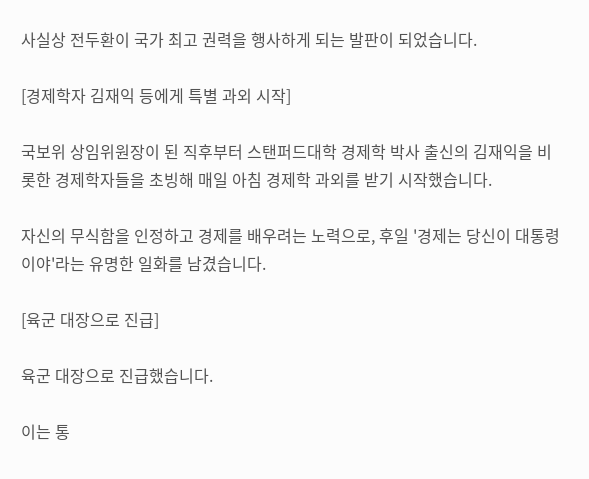사실상 전두환이 국가 최고 권력을 행사하게 되는 발판이 되었습니다.

[경제학자 김재익 등에게 특별 과외 시작]

국보위 상임위원장이 된 직후부터 스탠퍼드대학 경제학 박사 출신의 김재익을 비롯한 경제학자들을 초빙해 매일 아침 경제학 과외를 받기 시작했습니다.

자신의 무식함을 인정하고 경제를 배우려는 노력으로, 후일 '경제는 당신이 대통령이야'라는 유명한 일화를 남겼습니다.

[육군 대장으로 진급]

육군 대장으로 진급했습니다.

이는 통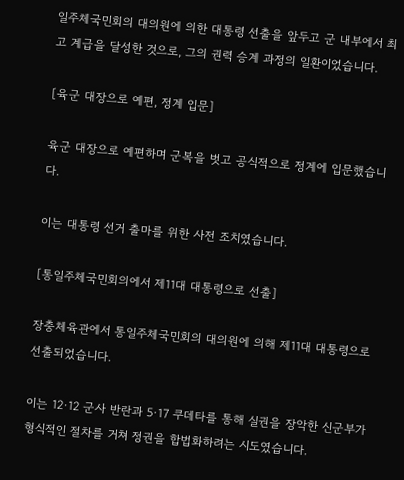일주체국민회의 대의원에 의한 대통령 선출을 앞두고 군 내부에서 최고 계급을 달성한 것으로, 그의 권력 승계 과정의 일환이었습니다.

[육군 대장으로 예편, 정계 입문]

육군 대장으로 예편하며 군복을 벗고 공식적으로 정계에 입문했습니다.

이는 대통령 선거 출마를 위한 사전 조치였습니다.

[통일주체국민회의에서 제11대 대통령으로 선출]

장충체육관에서 통일주체국민회의 대의원에 의해 제11대 대통령으로 선출되었습니다.

이는 12·12 군사 반란과 5·17 쿠데타를 통해 실권을 장악한 신군부가 형식적인 절차를 거쳐 정권을 합법화하려는 시도였습니다.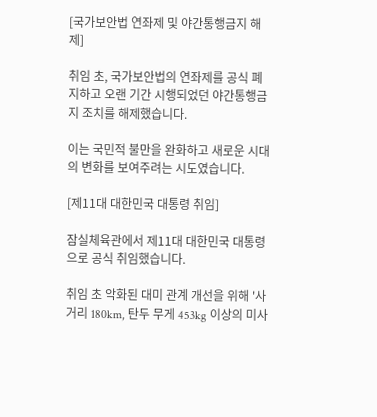[국가보안법 연좌제 및 야간통행금지 해제]

취임 초, 국가보안법의 연좌제를 공식 폐지하고 오랜 기간 시행되었던 야간통행금지 조치를 해제했습니다.

이는 국민적 불만을 완화하고 새로운 시대의 변화를 보여주려는 시도였습니다.

[제11대 대한민국 대통령 취임]

잠실체육관에서 제11대 대한민국 대통령으로 공식 취임했습니다.

취임 초 악화된 대미 관계 개선을 위해 '사거리 180km, 탄두 무게 453kg 이상의 미사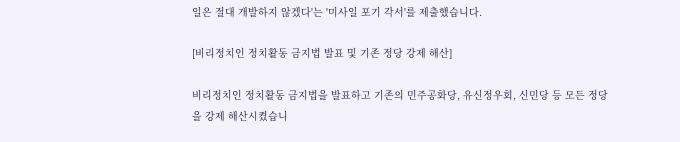일은 절대 개발하지 않겠다'는 '미사일 포기 각서'를 제출했습니다.

[비리정치인 정치활동 금지법 발표 및 기존 정당 강제 해산]

비리정치인 정치활동 금지법을 발표하고 기존의 민주공화당, 유신정우회, 신민당 등 모든 정당을 강제 해산시켰습니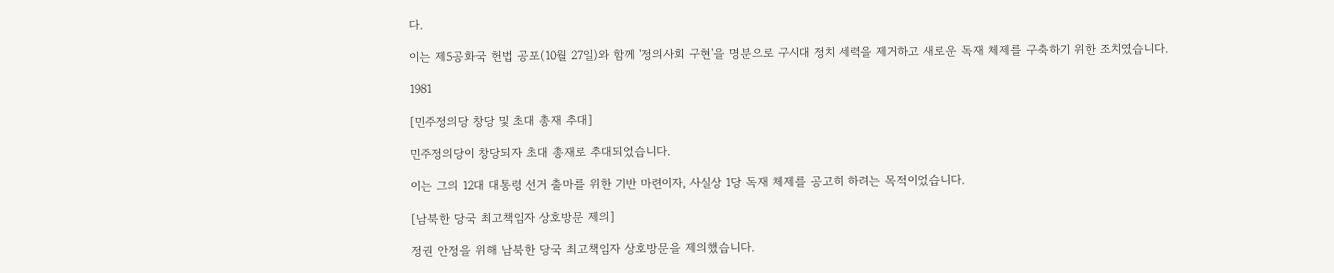다.

이는 제5공화국 헌법 공포(10월 27일)와 함께 '정의사회 구현'을 명분으로 구시대 정치 세력을 제거하고 새로운 독재 체제를 구축하기 위한 조치였습니다.

1981

[민주정의당 창당 및 초대 총재 추대]

민주정의당이 창당되자 초대 총재로 추대되었습니다.

이는 그의 12대 대통령 선거 출마를 위한 기반 마련이자, 사실상 1당 독재 체제를 공고히 하려는 목적이었습니다.

[남북한 당국 최고책임자 상호방문 제의]

정권 안정을 위해 남북한 당국 최고책임자 상호방문을 제의했습니다.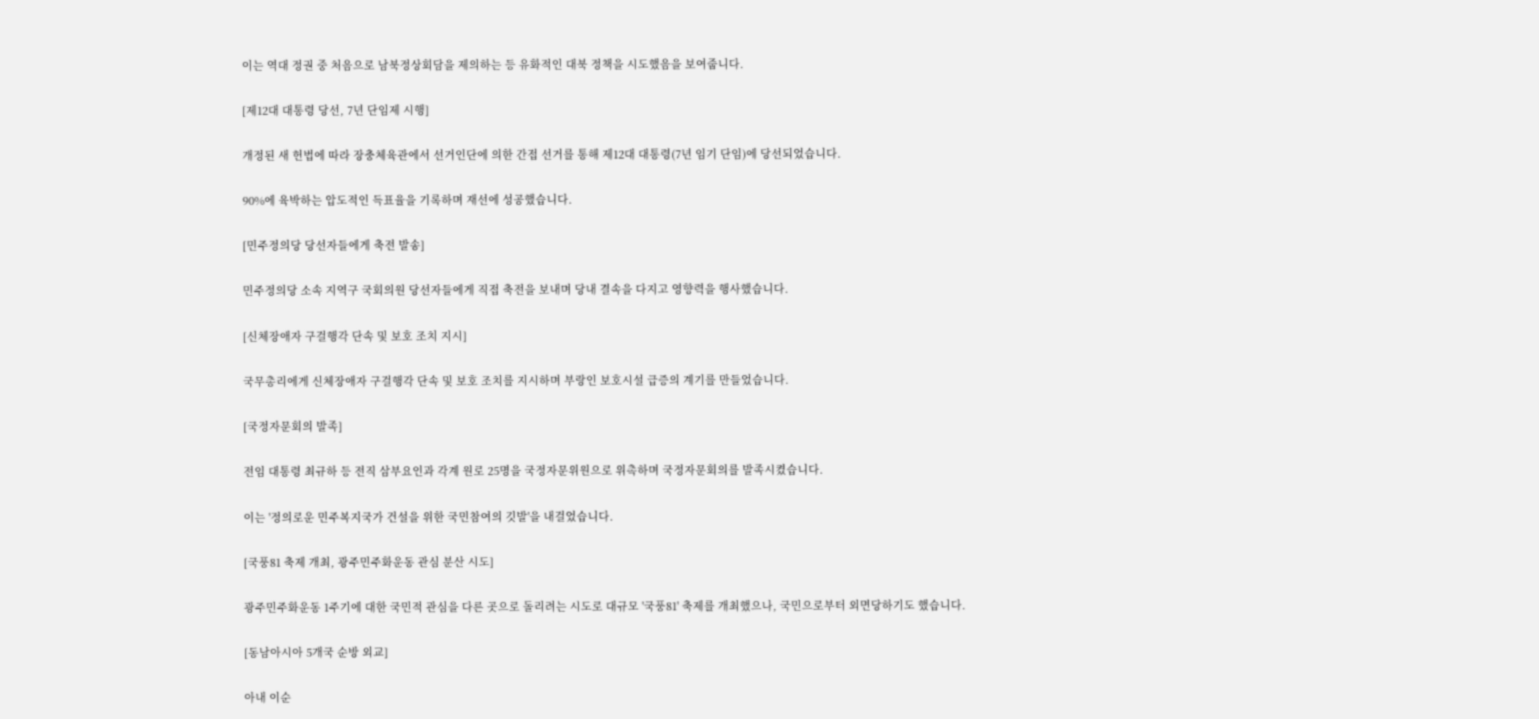이는 역대 정권 중 처음으로 남북정상회담을 제의하는 등 유화적인 대북 정책을 시도했음을 보여줍니다.

[제12대 대통령 당선, 7년 단임제 시행]

개정된 새 헌법에 따라 장충체육관에서 선거인단에 의한 간접 선거를 통해 제12대 대통령(7년 임기 단임)에 당선되었습니다.

90%에 육박하는 압도적인 득표율을 기록하며 재선에 성공했습니다.

[민주정의당 당선자들에게 축전 발송]

민주정의당 소속 지역구 국회의원 당선자들에게 직접 축전을 보내며 당내 결속을 다지고 영향력을 행사했습니다.

[신체장애자 구걸행각 단속 및 보호 조치 지시]

국무총리에게 신체장애자 구걸행각 단속 및 보호 조치를 지시하며 부랑인 보호시설 급증의 계기를 만들었습니다.

[국정자문회의 발족]

전임 대통령 최규하 등 전직 삼부요인과 각계 원로 25명을 국정자문위원으로 위촉하며 국정자문회의를 발족시켰습니다.

이는 '정의로운 민주복지국가 건설을 위한 국민참여의 깃발'을 내걸었습니다.

[국풍81 축제 개최, 광주민주화운동 관심 분산 시도]

광주민주화운동 1주기에 대한 국민적 관심을 다른 곳으로 돌리려는 시도로 대규모 '국풍81' 축제를 개최했으나, 국민으로부터 외면당하기도 했습니다.

[동남아시아 5개국 순방 외교]

아내 이순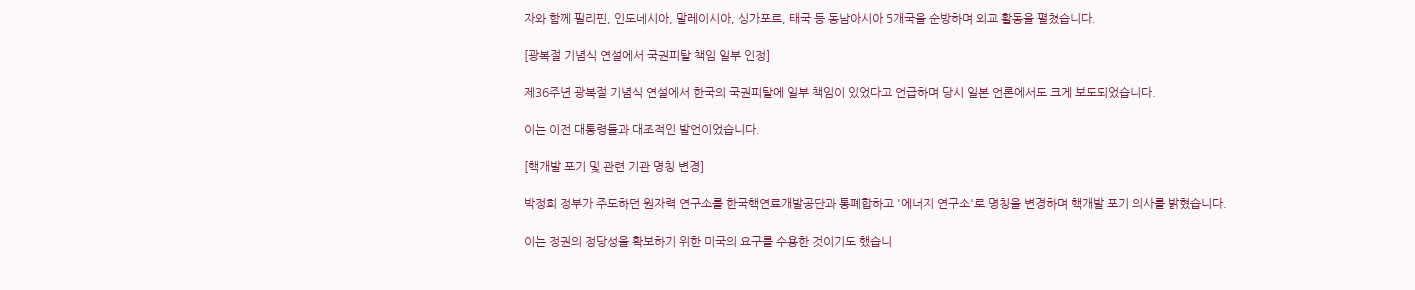자와 함께 필리핀, 인도네시아, 말레이시아, 싱가포르, 태국 등 동남아시아 5개국을 순방하며 외교 활동을 펼쳤습니다.

[광복절 기념식 연설에서 국권피탈 책임 일부 인정]

제36주년 광복절 기념식 연설에서 한국의 국권피탈에 일부 책임이 있었다고 언급하며 당시 일본 언론에서도 크게 보도되었습니다.

이는 이전 대통령들과 대조적인 발언이었습니다.

[핵개발 포기 및 관련 기관 명칭 변경]

박정희 정부가 주도하던 원자력 연구소를 한국핵연료개발공단과 통폐합하고 '에너지 연구소'로 명칭을 변경하며 핵개발 포기 의사를 밝혔습니다.

이는 정권의 정당성을 확보하기 위한 미국의 요구를 수용한 것이기도 했습니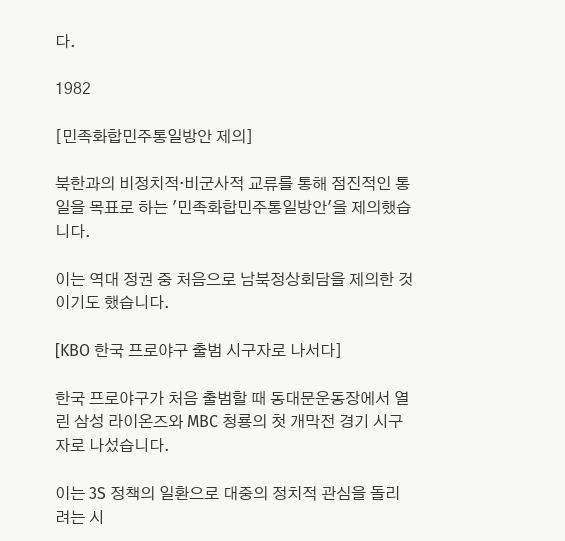다.

1982

[민족화합민주통일방안 제의]

북한과의 비정치적·비군사적 교류를 통해 점진적인 통일을 목표로 하는 '민족화합민주통일방안'을 제의했습니다.

이는 역대 정권 중 처음으로 남북정상회담을 제의한 것이기도 했습니다.

[KBO 한국 프로야구 출범 시구자로 나서다]

한국 프로야구가 처음 출범할 때 동대문운동장에서 열린 삼성 라이온즈와 MBC 청룡의 첫 개막전 경기 시구자로 나섰습니다.

이는 3S 정책의 일환으로 대중의 정치적 관심을 돌리려는 시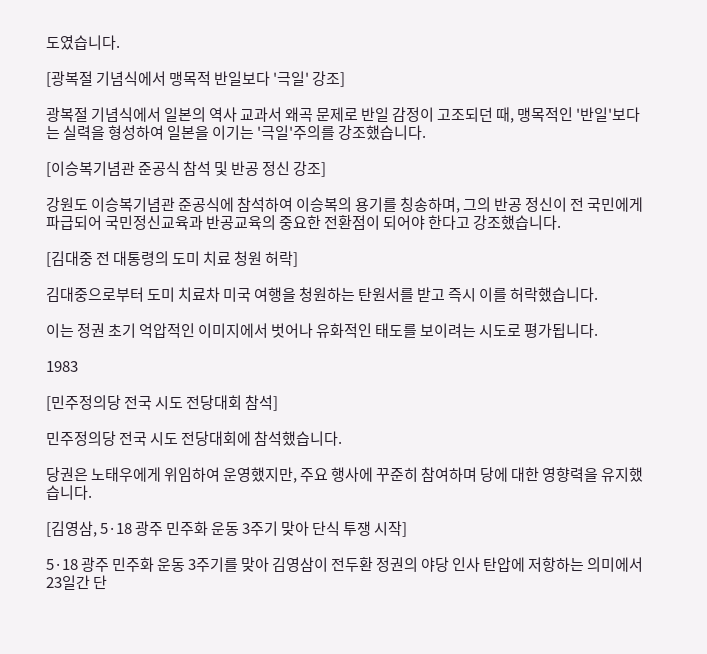도였습니다.

[광복절 기념식에서 맹목적 반일보다 '극일' 강조]

광복절 기념식에서 일본의 역사 교과서 왜곡 문제로 반일 감정이 고조되던 때, 맹목적인 '반일'보다는 실력을 형성하여 일본을 이기는 '극일'주의를 강조했습니다.

[이승복기념관 준공식 참석 및 반공 정신 강조]

강원도 이승복기념관 준공식에 참석하여 이승복의 용기를 칭송하며, 그의 반공 정신이 전 국민에게 파급되어 국민정신교육과 반공교육의 중요한 전환점이 되어야 한다고 강조했습니다.

[김대중 전 대통령의 도미 치료 청원 허락]

김대중으로부터 도미 치료차 미국 여행을 청원하는 탄원서를 받고 즉시 이를 허락했습니다.

이는 정권 초기 억압적인 이미지에서 벗어나 유화적인 태도를 보이려는 시도로 평가됩니다.

1983

[민주정의당 전국 시도 전당대회 참석]

민주정의당 전국 시도 전당대회에 참석했습니다.

당권은 노태우에게 위임하여 운영했지만, 주요 행사에 꾸준히 참여하며 당에 대한 영향력을 유지했습니다.

[김영삼, 5·18 광주 민주화 운동 3주기 맞아 단식 투쟁 시작]

5·18 광주 민주화 운동 3주기를 맞아 김영삼이 전두환 정권의 야당 인사 탄압에 저항하는 의미에서 23일간 단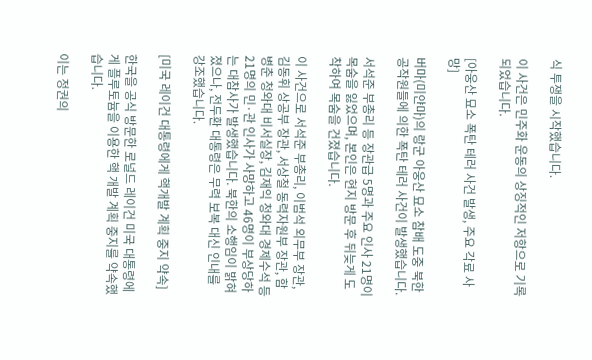식 투쟁을 시작했습니다.

이 사건은 민주화 운동의 상징적인 저항으로 기록되었습니다.

[아웅산 묘소 폭탄 테러 사건 발생, 주요 각료 사망]

버마(미얀마)의 랑군 아웅산 묘소 참배 도중 북한 공작원들에 의한 폭탄 테러 사건이 발생했습니다.

서석준 부총리 등 장관급 5명과 주요 인사 21명이 목숨을 잃었으며, 본인은 현지 방문 후 뒤늦게 도착하여 목숨을 건졌습니다.

이 사건으로 서석준 부총리, 이범석 외무부 장관, 김동휘 상공부 장관, 서상철 동력자원부 장관, 함병춘 청와대 비서실장, 김재익 청와대 경제수석 등 21명의 민·관 인사가 사망하고 46명이 부상당하는 대참사가 발생했습니다. 북한의 소행임이 밝혀졌으나, 전두환 대통령은 무력 보복 대신 인내를 강조했습니다.

[미국 레이건 대통령에게 핵개발 계획 중지 약속]

한국을 공식 방문한 로널드 레이건 미국 대통령에게 플루토늄을 이용한 핵 개발 계획 중지를 약속했습니다.

이는 정권의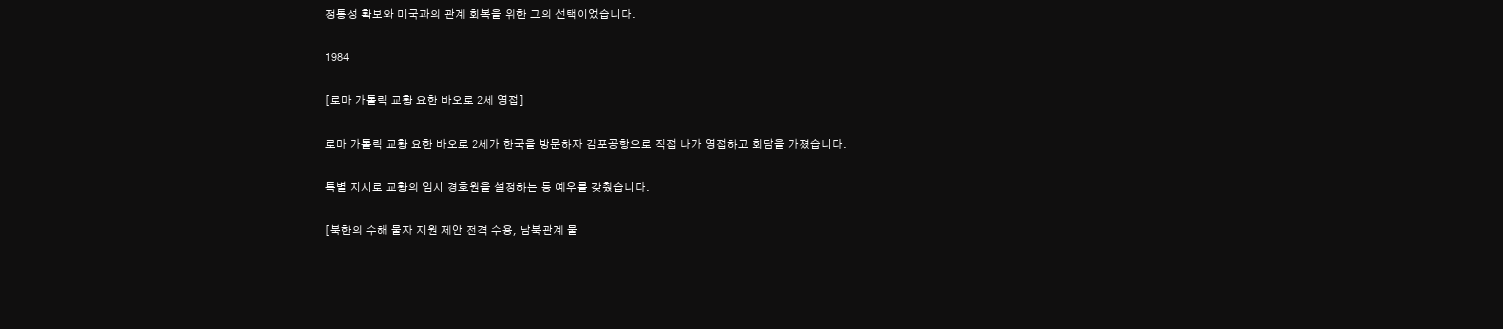정통성 확보와 미국과의 관계 회복을 위한 그의 선택이었습니다.

1984

[로마 가톨릭 교황 요한 바오로 2세 영접]

로마 가톨릭 교황 요한 바오로 2세가 한국을 방문하자 김포공항으로 직접 나가 영접하고 회담을 가졌습니다.

특별 지시로 교황의 임시 경호원을 설정하는 등 예우를 갖췄습니다.

[북한의 수해 물자 지원 제안 전격 수용, 남북관계 물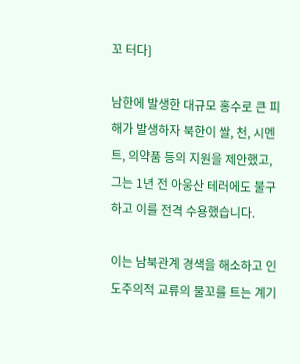꼬 터다]

남한에 발생한 대규모 홍수로 큰 피해가 발생하자 북한이 쌀, 천, 시멘트, 의약품 등의 지원을 제안했고, 그는 1년 전 아웅산 테러에도 불구하고 이를 전격 수용했습니다.

이는 남북관계 경색을 해소하고 인도주의적 교류의 물꼬를 트는 계기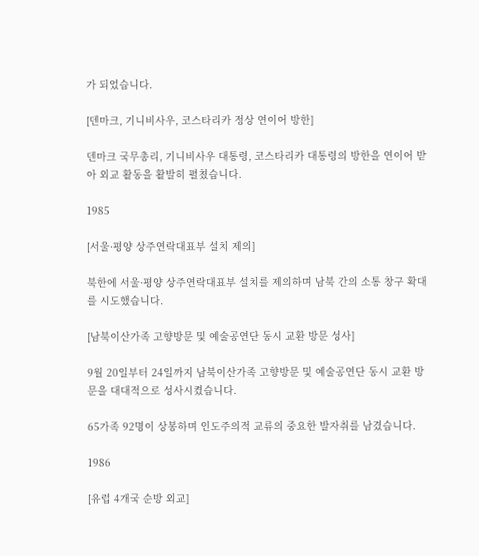가 되었습니다.

[덴마크, 기니비사우, 코스타리카 정상 연이어 방한]

덴마크 국무총리, 기니비사우 대통령, 코스타리카 대통령의 방한을 연이어 받아 외교 활동을 활발히 펼쳤습니다.

1985

[서울·평양 상주연락대표부 설치 제의]

북한에 서울·평양 상주연락대표부 설치를 제의하며 남북 간의 소통 창구 확대를 시도했습니다.

[남북이산가족 고향방문 및 예술공연단 동시 교환 방문 성사]

9월 20일부터 24일까지 남북이산가족 고향방문 및 예술공연단 동시 교환 방문을 대대적으로 성사시켰습니다.

65가족 92명이 상봉하며 인도주의적 교류의 중요한 발자취를 남겼습니다.

1986

[유럽 4개국 순방 외교]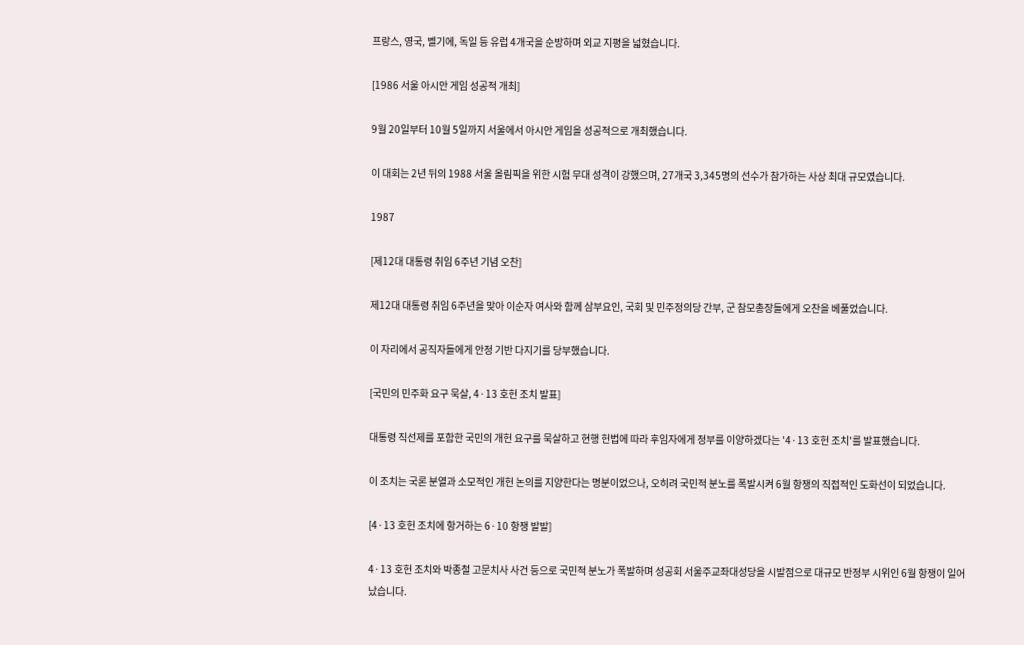프랑스, 영국, 벨기에, 독일 등 유럽 4개국을 순방하며 외교 지평을 넓혔습니다.

[1986 서울 아시안 게임 성공적 개최]

9월 20일부터 10월 5일까지 서울에서 아시안 게임을 성공적으로 개최했습니다.

이 대회는 2년 뒤의 1988 서울 올림픽을 위한 시험 무대 성격이 강했으며, 27개국 3,345명의 선수가 참가하는 사상 최대 규모였습니다.

1987

[제12대 대통령 취임 6주년 기념 오찬]

제12대 대통령 취임 6주년을 맞아 이순자 여사와 함께 삼부요인, 국회 및 민주정의당 간부, 군 참모총장들에게 오찬을 베풀었습니다.

이 자리에서 공직자들에게 안정 기반 다지기를 당부했습니다.

[국민의 민주화 요구 묵살, 4·13 호헌 조치 발표]

대통령 직선제를 포함한 국민의 개헌 요구를 묵살하고 현행 헌법에 따라 후임자에게 정부를 이양하겠다는 '4·13 호헌 조치'를 발표했습니다.

이 조치는 국론 분열과 소모적인 개헌 논의를 지양한다는 명분이었으나, 오히려 국민적 분노를 폭발시켜 6월 항쟁의 직접적인 도화선이 되었습니다.

[4·13 호헌 조치에 항거하는 6·10 항쟁 발발]

4·13 호헌 조치와 박종철 고문치사 사건 등으로 국민적 분노가 폭발하며 성공회 서울주교좌대성당을 시발점으로 대규모 반정부 시위인 6월 항쟁이 일어났습니다.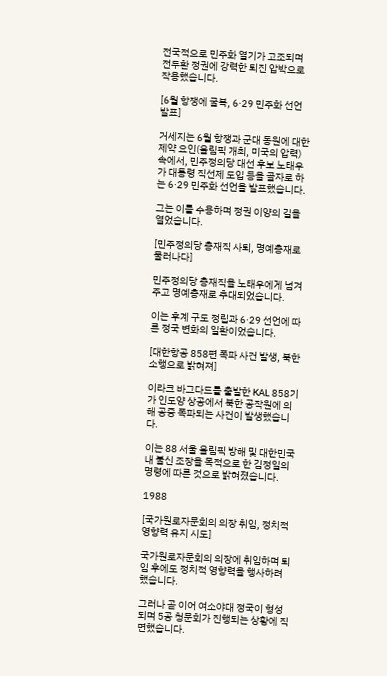전국적으로 민주화 열기가 고조되며 전두환 정권에 강력한 퇴진 압박으로 작용했습니다.

[6월 항쟁에 굴복, 6·29 민주화 선언 발표]

거세지는 6월 항쟁과 군대 동원에 대한 제약 요인(올림픽 개최, 미국의 압력) 속에서, 민주정의당 대선 후보 노태우가 대통령 직선제 도입 등을 골자로 하는 6·29 민주화 선언을 발표했습니다.

그는 이를 수용하며 정권 이양의 길을 열었습니다.

[민주정의당 총재직 사퇴, 명예총재로 물러나다]

민주정의당 총재직을 노태우에게 넘겨주고 명예총재로 추대되었습니다.

이는 후계 구도 정립과 6·29 선언에 따른 정국 변화의 일환이었습니다.

[대한항공 858편 폭파 사건 발생, 북한 소행으로 밝혀져]

이라크 바그다드를 출발한 KAL 858기가 인도양 상공에서 북한 공작원에 의해 공중 폭파되는 사건이 발생했습니다.

이는 88 서울 올림픽 방해 및 대한민국 내 불신 조장을 목적으로 한 김정일의 명령에 따른 것으로 밝혀졌습니다.

1988

[국가원로자문회의 의장 취임, 정치적 영향력 유지 시도]

국가원로자문회의 의장에 취임하며 퇴임 후에도 정치적 영향력을 행사하려 했습니다.

그러나 곧 이어 여소야대 정국이 형성되며 5공 청문회가 진행되는 상황에 직면했습니다.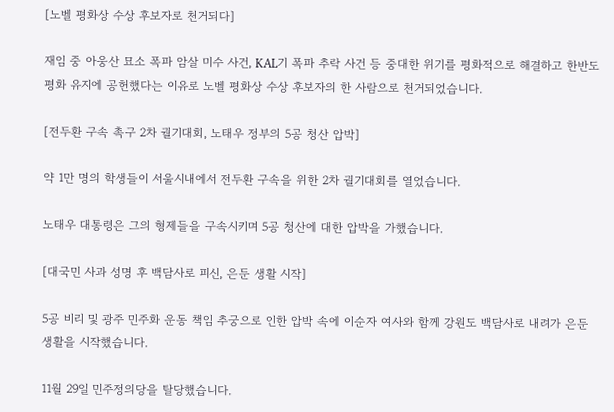[노벨 평화상 수상 후보자로 천거되다]

재임 중 아웅산 묘소 폭파 암살 미수 사건, KAL기 폭파 추락 사건 등 중대한 위기를 평화적으로 해결하고 한반도 평화 유지에 공헌했다는 이유로 노벨 평화상 수상 후보자의 한 사람으로 천거되었습니다.

[전두환 구속 촉구 2차 궐기대회, 노태우 정부의 5공 청산 압박]

약 1만 명의 학생들이 서울시내에서 전두환 구속을 위한 2차 궐기대회를 열었습니다.

노태우 대통령은 그의 형제들을 구속시키며 5공 청산에 대한 압박을 가했습니다.

[대국민 사과 성명 후 백담사로 피신, 은둔 생활 시작]

5공 비리 및 광주 민주화 운동 책임 추궁으로 인한 압박 속에 이순자 여사와 함께 강원도 백담사로 내려가 은둔 생활을 시작했습니다.

11월 29일 민주정의당을 탈당했습니다.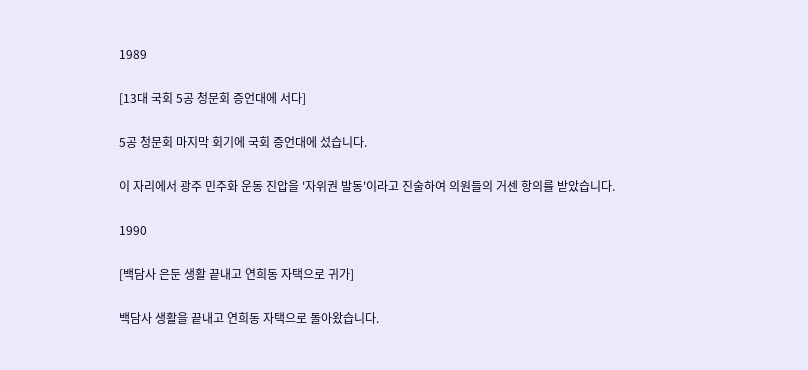1989

[13대 국회 5공 청문회 증언대에 서다]

5공 청문회 마지막 회기에 국회 증언대에 섰습니다.

이 자리에서 광주 민주화 운동 진압을 '자위권 발동'이라고 진술하여 의원들의 거센 항의를 받았습니다.

1990

[백담사 은둔 생활 끝내고 연희동 자택으로 귀가]

백담사 생활을 끝내고 연희동 자택으로 돌아왔습니다.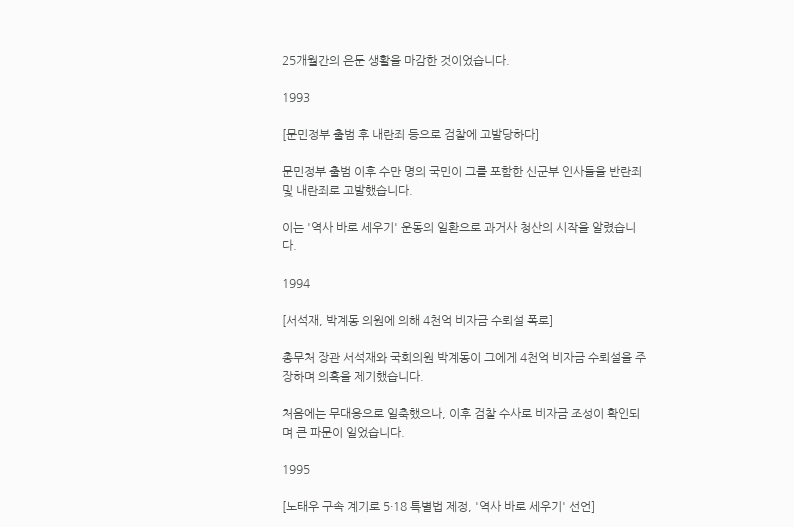25개월간의 은둔 생활을 마감한 것이었습니다.

1993

[문민정부 출범 후 내란죄 등으로 검찰에 고발당하다]

문민정부 출범 이후 수만 명의 국민이 그를 포함한 신군부 인사들을 반란죄 및 내란죄로 고발했습니다.

이는 '역사 바로 세우기' 운동의 일환으로 과거사 청산의 시작을 알렸습니다.

1994

[서석재, 박계동 의원에 의해 4천억 비자금 수뢰설 폭로]

총무처 장관 서석재와 국회의원 박계동이 그에게 4천억 비자금 수뢰설을 주장하며 의혹을 제기했습니다.

처음에는 무대응으로 일축했으나, 이후 검찰 수사로 비자금 조성이 확인되며 큰 파문이 일었습니다.

1995

[노태우 구속 계기로 5·18 특별법 제정, '역사 바로 세우기' 선언]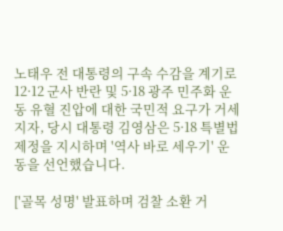노태우 전 대통령의 구속 수감을 계기로 12·12 군사 반란 및 5·18 광주 민주화 운동 유혈 진압에 대한 국민적 요구가 거세지자, 당시 대통령 김영삼은 5·18 특별법 제정을 지시하며 '역사 바로 세우기' 운동을 선언했습니다.

['골목 성명' 발표하며 검찰 소환 거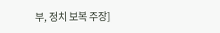부, 정치 보복 주장]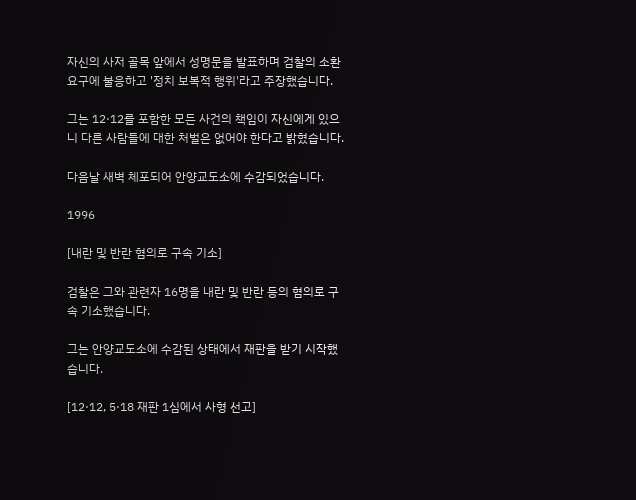자신의 사저 골목 앞에서 성명문을 발표하며 검찰의 소환 요구에 불응하고 '정치 보복적 행위'라고 주장했습니다.

그는 12·12를 포함한 모든 사건의 책임이 자신에게 있으니 다른 사람들에 대한 처벌은 없어야 한다고 밝혔습니다.

다음날 새벽 체포되어 안양교도소에 수감되었습니다.

1996

[내란 및 반란 혐의로 구속 기소]

검찰은 그와 관련자 16명을 내란 및 반란 등의 혐의로 구속 기소했습니다.

그는 안양교도소에 수감된 상태에서 재판을 받기 시작했습니다.

[12·12, 5·18 재판 1심에서 사형 선고]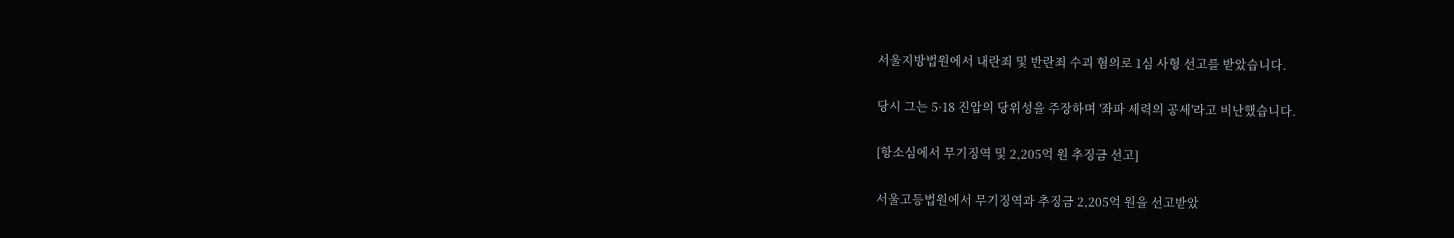서울지방법원에서 내란죄 및 반란죄 수괴 혐의로 1심 사형 선고를 받았습니다.

당시 그는 5·18 진압의 당위성을 주장하며 '좌파 세력의 공세'라고 비난했습니다.

[항소심에서 무기징역 및 2,205억 원 추징금 선고]

서울고등법원에서 무기징역과 추징금 2,205억 원을 선고받았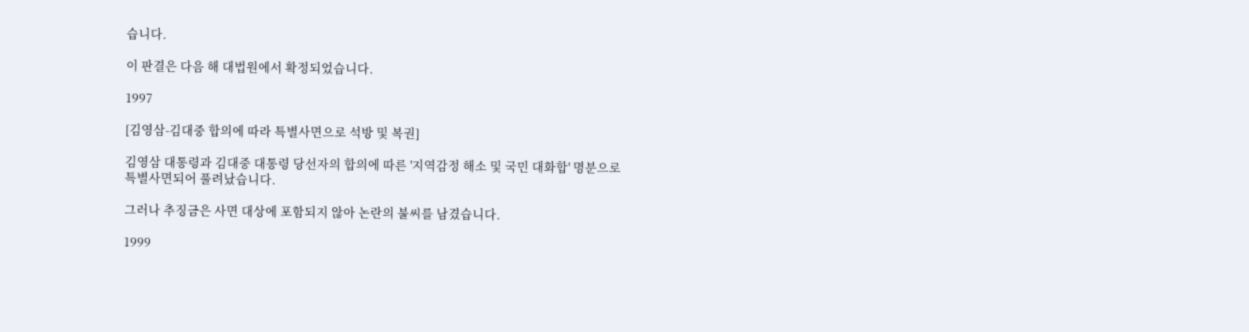습니다.

이 판결은 다음 해 대법원에서 확정되었습니다.

1997

[김영삼-김대중 합의에 따라 특별사면으로 석방 및 복권]

김영삼 대통령과 김대중 대통령 당선자의 합의에 따른 '지역감정 해소 및 국민 대화합' 명분으로 특별사면되어 풀려났습니다.

그러나 추징금은 사면 대상에 포함되지 않아 논란의 불씨를 남겼습니다.

1999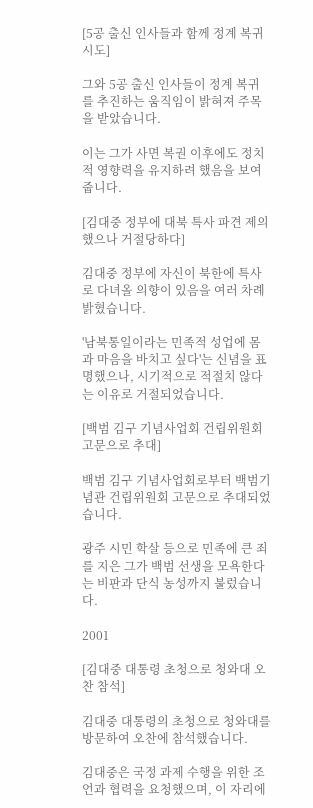[5공 출신 인사들과 함께 정계 복귀 시도]

그와 5공 출신 인사들이 정계 복귀를 추진하는 움직임이 밝혀져 주목을 받았습니다.

이는 그가 사면 복권 이후에도 정치적 영향력을 유지하려 했음을 보여줍니다.

[김대중 정부에 대북 특사 파견 제의했으나 거절당하다]

김대중 정부에 자신이 북한에 특사로 다녀올 의향이 있음을 여러 차례 밝혔습니다.

'남북통일이라는 민족적 성업에 몸과 마음을 바치고 싶다'는 신념을 표명했으나, 시기적으로 적절치 않다는 이유로 거절되었습니다.

[백범 김구 기념사업회 건립위원회 고문으로 추대]

백범 김구 기념사업회로부터 백범기념관 건립위원회 고문으로 추대되었습니다.

광주 시민 학살 등으로 민족에 큰 죄를 지은 그가 백범 선생을 모욕한다는 비판과 단식 농성까지 불렀습니다.

2001

[김대중 대통령 초청으로 청와대 오찬 참석]

김대중 대통령의 초청으로 청와대를 방문하여 오찬에 참석했습니다.

김대중은 국정 과제 수행을 위한 조언과 협력을 요청했으며, 이 자리에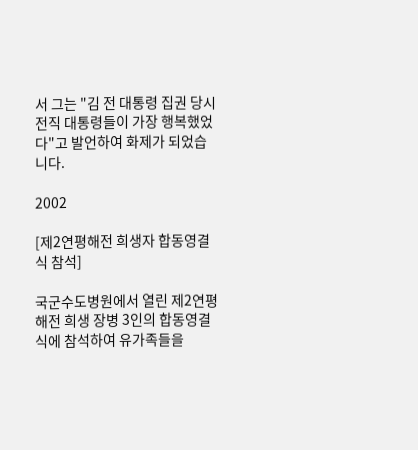서 그는 "김 전 대통령 집권 당시 전직 대통령들이 가장 행복했었다"고 발언하여 화제가 되었습니다.

2002

[제2연평해전 희생자 합동영결식 참석]

국군수도병원에서 열린 제2연평해전 희생 장병 3인의 합동영결식에 참석하여 유가족들을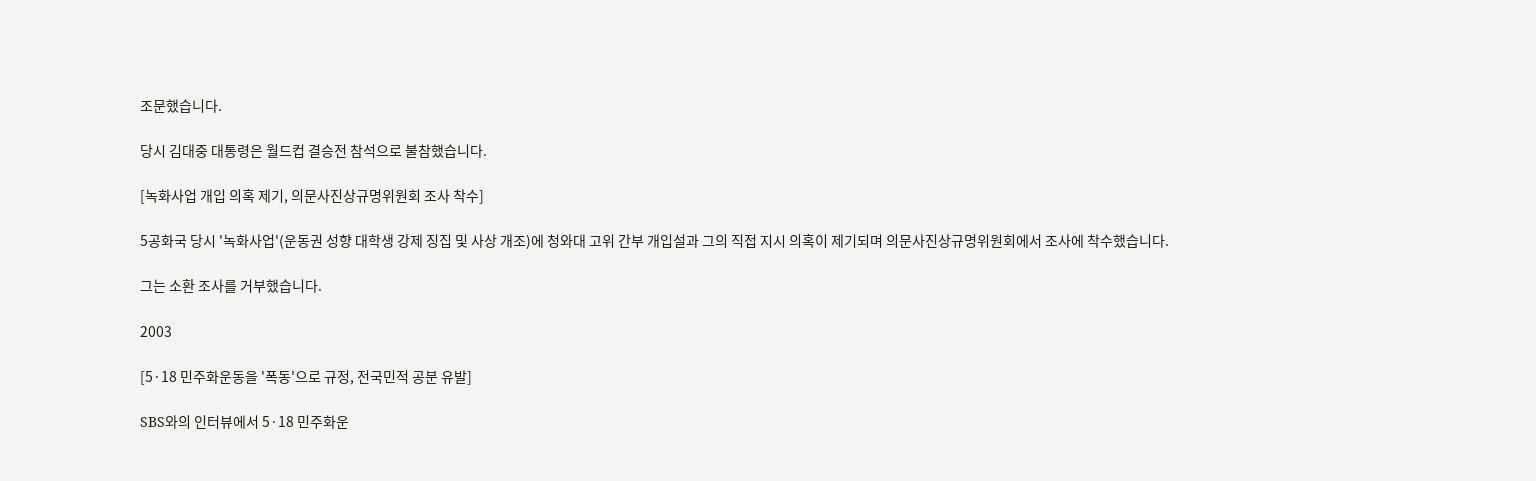조문했습니다.

당시 김대중 대통령은 월드컵 결승전 참석으로 불참했습니다.

[녹화사업 개입 의혹 제기, 의문사진상규명위원회 조사 착수]

5공화국 당시 '녹화사업'(운동권 성향 대학생 강제 징집 및 사상 개조)에 청와대 고위 간부 개입설과 그의 직접 지시 의혹이 제기되며 의문사진상규명위원회에서 조사에 착수했습니다.

그는 소환 조사를 거부했습니다.

2003

[5·18 민주화운동을 '폭동'으로 규정, 전국민적 공분 유발]

SBS와의 인터뷰에서 5·18 민주화운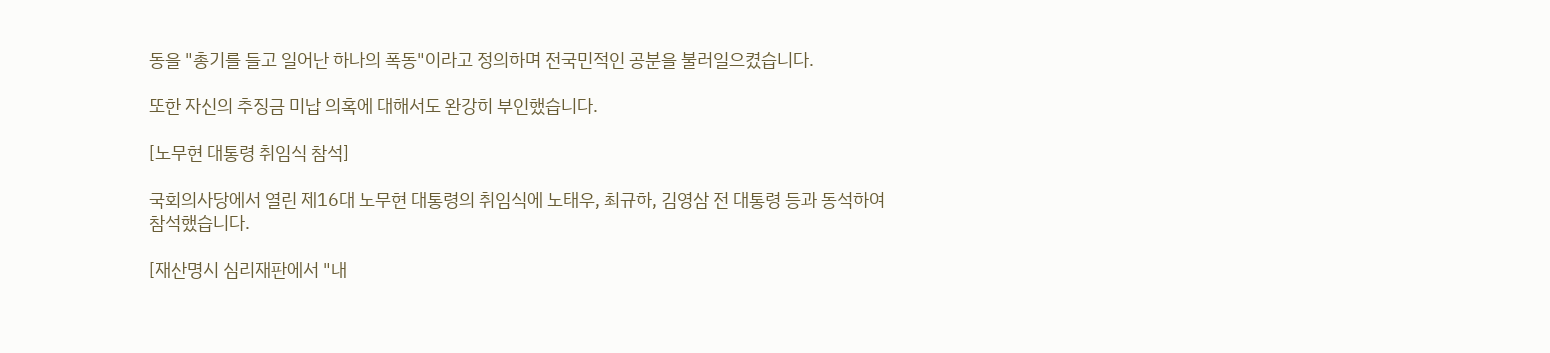동을 "총기를 들고 일어난 하나의 폭동"이라고 정의하며 전국민적인 공분을 불러일으켰습니다.

또한 자신의 추징금 미납 의혹에 대해서도 완강히 부인했습니다.

[노무현 대통령 취임식 참석]

국회의사당에서 열린 제16대 노무현 대통령의 취임식에 노태우, 최규하, 김영삼 전 대통령 등과 동석하여 참석했습니다.

[재산명시 심리재판에서 "내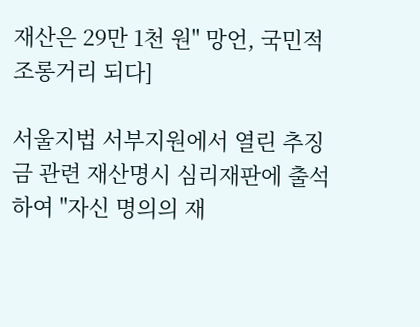재산은 29만 1천 원" 망언, 국민적 조롱거리 되다]

서울지법 서부지원에서 열린 추징금 관련 재산명시 심리재판에 출석하여 "자신 명의의 재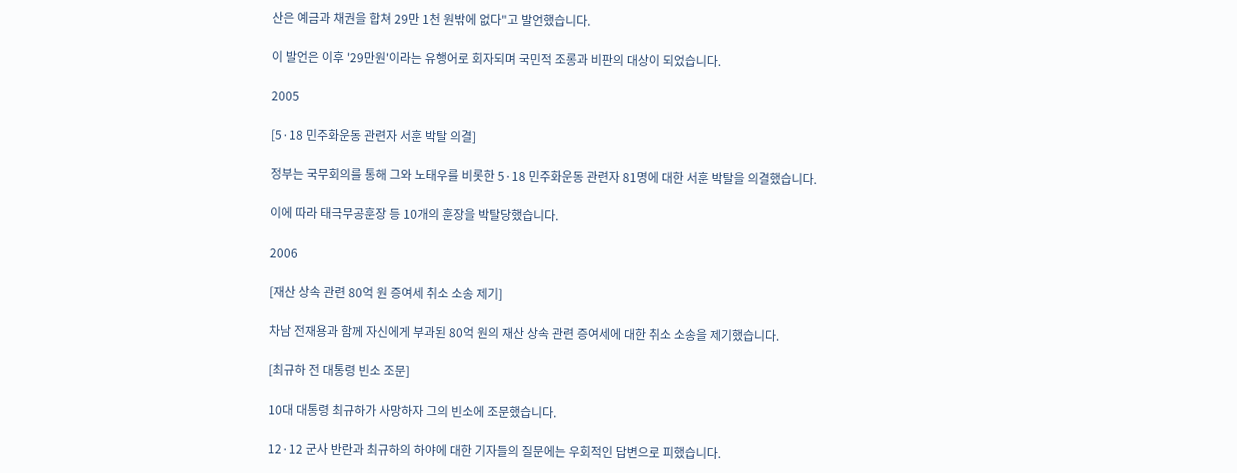산은 예금과 채권을 합쳐 29만 1천 원밖에 없다"고 발언했습니다.

이 발언은 이후 '29만원'이라는 유행어로 회자되며 국민적 조롱과 비판의 대상이 되었습니다.

2005

[5·18 민주화운동 관련자 서훈 박탈 의결]

정부는 국무회의를 통해 그와 노태우를 비롯한 5·18 민주화운동 관련자 81명에 대한 서훈 박탈을 의결했습니다.

이에 따라 태극무공훈장 등 10개의 훈장을 박탈당했습니다.

2006

[재산 상속 관련 80억 원 증여세 취소 소송 제기]

차남 전재용과 함께 자신에게 부과된 80억 원의 재산 상속 관련 증여세에 대한 취소 소송을 제기했습니다.

[최규하 전 대통령 빈소 조문]

10대 대통령 최규하가 사망하자 그의 빈소에 조문했습니다.

12·12 군사 반란과 최규하의 하야에 대한 기자들의 질문에는 우회적인 답변으로 피했습니다.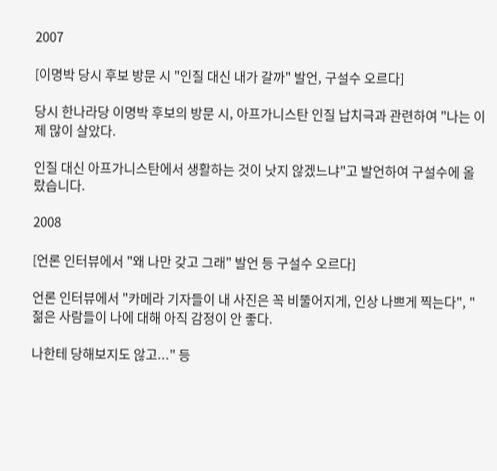2007

[이명박 당시 후보 방문 시 "인질 대신 내가 갈까" 발언, 구설수 오르다]

당시 한나라당 이명박 후보의 방문 시, 아프가니스탄 인질 납치극과 관련하여 "나는 이제 많이 살았다.

인질 대신 아프가니스탄에서 생활하는 것이 낫지 않겠느냐"고 발언하여 구설수에 올랐습니다.

2008

[언론 인터뷰에서 "왜 나만 갖고 그래" 발언 등 구설수 오르다]

언론 인터뷰에서 "카메라 기자들이 내 사진은 꼭 비뚤어지게, 인상 나쁘게 찍는다", "젊은 사람들이 나에 대해 아직 감정이 안 좋다.

나한테 당해보지도 않고..." 등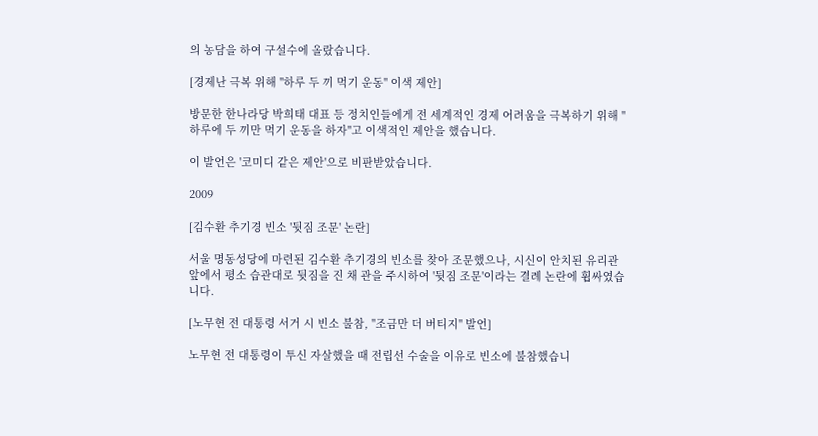의 농담을 하여 구설수에 올랐습니다.

[경제난 극복 위해 "하루 두 끼 먹기 운동" 이색 제안]

방문한 한나라당 박희태 대표 등 정치인들에게 전 세계적인 경제 어려움을 극복하기 위해 "하루에 두 끼만 먹기 운동을 하자"고 이색적인 제안을 했습니다.

이 발언은 '코미디 같은 제안'으로 비판받았습니다.

2009

[김수환 추기경 빈소 '뒷짐 조문' 논란]

서울 명동성당에 마련된 김수환 추기경의 빈소를 찾아 조문했으나, 시신이 안치된 유리관 앞에서 평소 습관대로 뒷짐을 진 채 관을 주시하여 '뒷짐 조문'이라는 결례 논란에 휩싸였습니다.

[노무현 전 대통령 서거 시 빈소 불참, "조금만 더 버티지" 발언]

노무현 전 대통령이 투신 자살했을 때 전립선 수술을 이유로 빈소에 불참했습니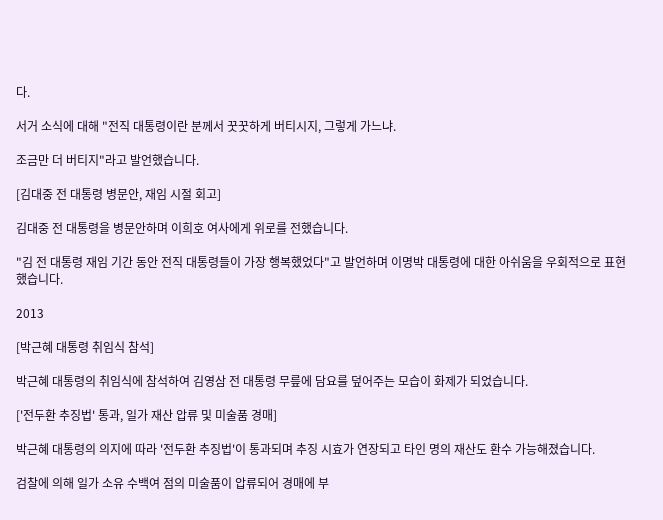다.

서거 소식에 대해 "전직 대통령이란 분께서 꿋꿋하게 버티시지, 그렇게 가느냐.

조금만 더 버티지"라고 발언했습니다.

[김대중 전 대통령 병문안, 재임 시절 회고]

김대중 전 대통령을 병문안하며 이희호 여사에게 위로를 전했습니다.

"김 전 대통령 재임 기간 동안 전직 대통령들이 가장 행복했었다"고 발언하며 이명박 대통령에 대한 아쉬움을 우회적으로 표현했습니다.

2013

[박근혜 대통령 취임식 참석]

박근혜 대통령의 취임식에 참석하여 김영삼 전 대통령 무릎에 담요를 덮어주는 모습이 화제가 되었습니다.

['전두환 추징법' 통과, 일가 재산 압류 및 미술품 경매]

박근혜 대통령의 의지에 따라 '전두환 추징법'이 통과되며 추징 시효가 연장되고 타인 명의 재산도 환수 가능해졌습니다.

검찰에 의해 일가 소유 수백여 점의 미술품이 압류되어 경매에 부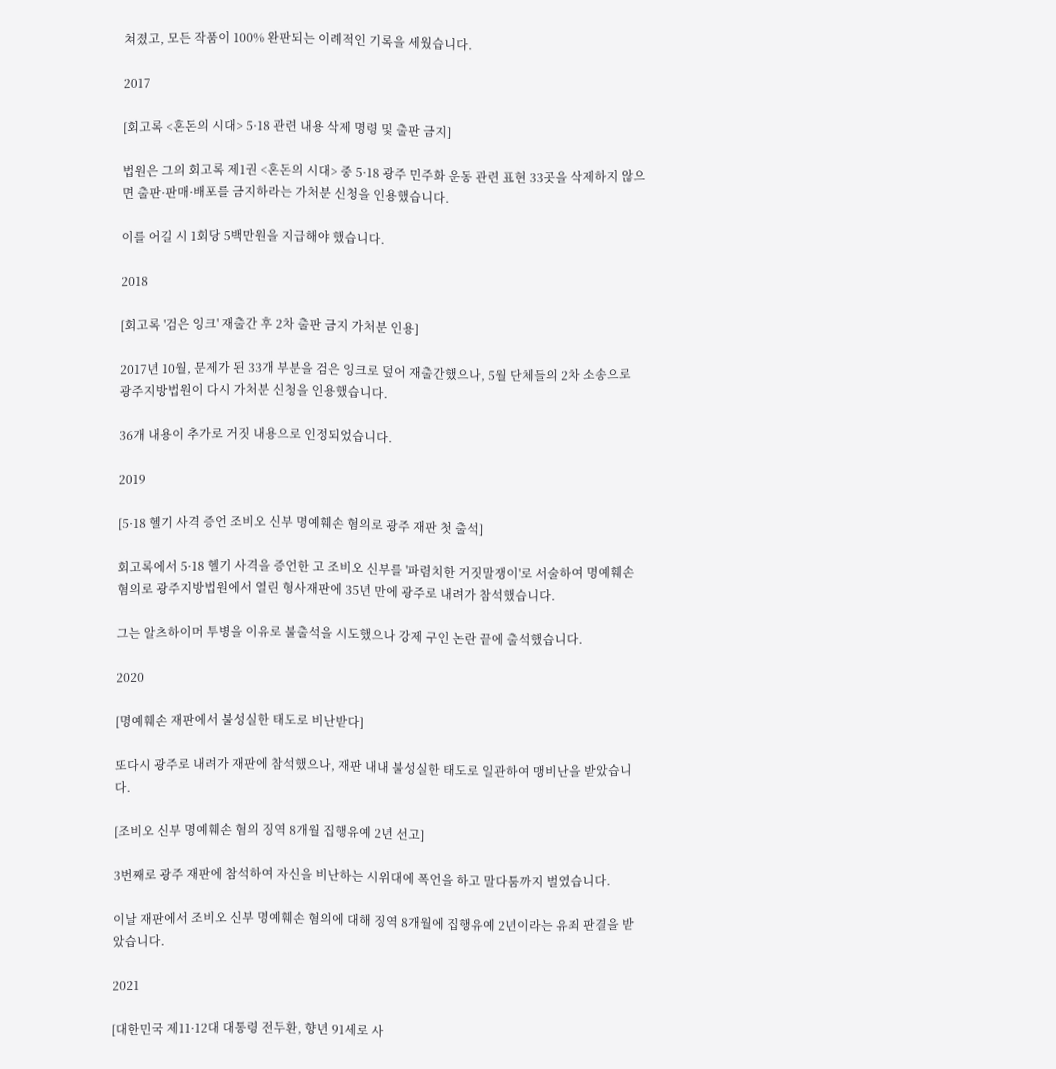쳐졌고, 모든 작품이 100% 완판되는 이례적인 기록을 세웠습니다.

2017

[회고록 <혼돈의 시대> 5·18 관련 내용 삭제 명령 및 출판 금지]

법원은 그의 회고록 제1권 <혼돈의 시대> 중 5·18 광주 민주화 운동 관련 표현 33곳을 삭제하지 않으면 출판·판매·배포를 금지하라는 가처분 신청을 인용했습니다.

이를 어길 시 1회당 5백만원을 지급해야 했습니다.

2018

[회고록 '검은 잉크' 재출간 후 2차 출판 금지 가처분 인용]

2017년 10월, 문제가 된 33개 부분을 검은 잉크로 덮어 재출간했으나, 5월 단체들의 2차 소송으로 광주지방법원이 다시 가처분 신청을 인용했습니다.

36개 내용이 추가로 거짓 내용으로 인정되었습니다.

2019

[5·18 헬기 사격 증언 조비오 신부 명예훼손 혐의로 광주 재판 첫 출석]

회고록에서 5·18 헬기 사격을 증언한 고 조비오 신부를 '파렴치한 거짓말쟁이'로 서술하여 명예훼손 혐의로 광주지방법원에서 열린 형사재판에 35년 만에 광주로 내려가 참석했습니다.

그는 알츠하이머 투병을 이유로 불출석을 시도했으나 강제 구인 논란 끝에 출석했습니다.

2020

[명예훼손 재판에서 불성실한 태도로 비난받다]

또다시 광주로 내려가 재판에 참석했으나, 재판 내내 불성실한 태도로 일관하여 맹비난을 받았습니다.

[조비오 신부 명예훼손 혐의 징역 8개월 집행유예 2년 선고]

3번째로 광주 재판에 참석하여 자신을 비난하는 시위대에 폭언을 하고 말다툼까지 벌였습니다.

이날 재판에서 조비오 신부 명예훼손 혐의에 대해 징역 8개월에 집행유예 2년이라는 유죄 판결을 받았습니다.

2021

[대한민국 제11·12대 대통령 전두환, 향년 91세로 사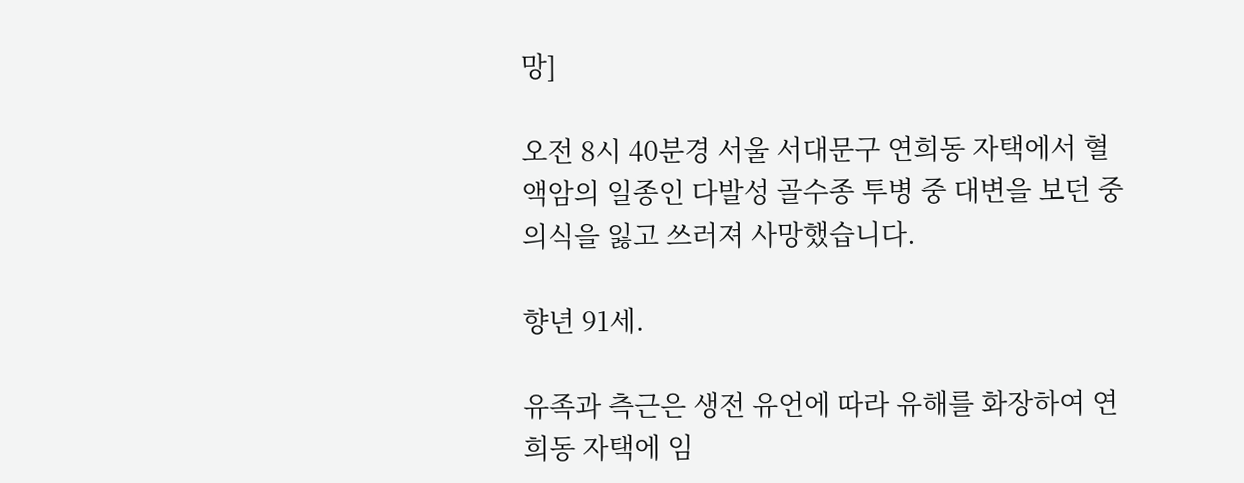망]

오전 8시 40분경 서울 서대문구 연희동 자택에서 혈액암의 일종인 다발성 골수종 투병 중 대변을 보던 중 의식을 잃고 쓰러져 사망했습니다.

향년 91세.

유족과 측근은 생전 유언에 따라 유해를 화장하여 연희동 자택에 임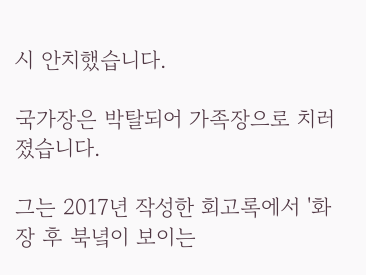시 안치했습니다.

국가장은 박탈되어 가족장으로 치러졌습니다.

그는 2017년 작성한 회고록에서 '화장 후 북녘이 보이는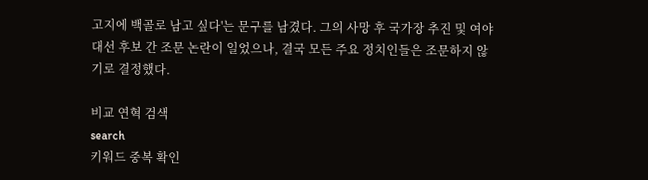고지에 백골로 남고 싶다'는 문구를 남겼다. 그의 사망 후 국가장 추진 및 여야 대선 후보 간 조문 논란이 일었으나, 결국 모든 주요 정치인들은 조문하지 않기로 결정했다.

비교 연혁 검색
search
키워드 중복 확인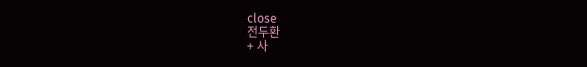close
전두환
+ 사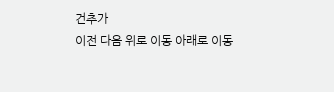건추가
이전 다음 위로 이동 아래로 이동